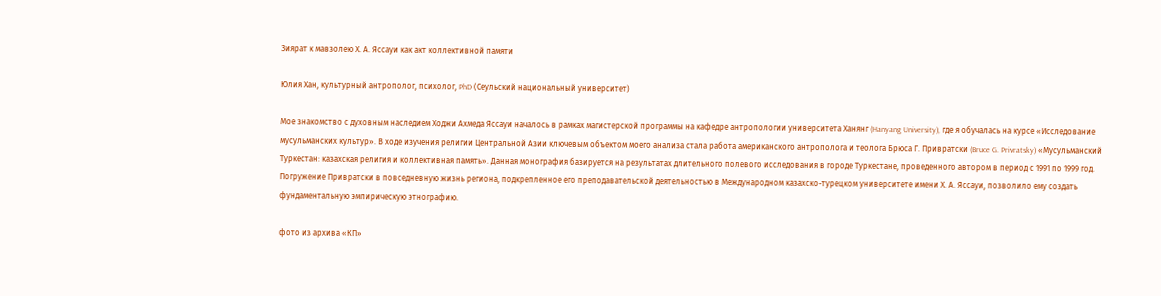Зиярат к мавзолею Х. А. Яссауи как акт коллективной памяти

Юлия Хан, культурный антрополог, психолог, PhD (Сеульский национальный университет)

Мое знакомство с духовным наследием Ходжи Ахмеда Яссауи началось в рамках магистерской программы на кафедре антропологии университета Ханянг (Hanyang University), где я обучалась на курсе «Исследование мусульманских культур». В ходе изучения религии Центральной Азии ключевым объектом моего анализа стала работа американского антрополога и теолога Брюса Г. Привратски (Bruce G. Privratsky) «Мусульманский Туркестан: казахская религия и коллективная память». Данная монография базируется на результатах длительного полевого исследования в городе Туркестане, проведенного автором в период с 1991 по 1999 год. Погружение Привратски в повседневную жизнь региона, подкрепленное его преподавательской деятельностью в Международном казахско-турецком университете имени Х. А. Яссауи, позволило ему создать фундаментальную эмпирическую этнографию.

фото из архива «КП»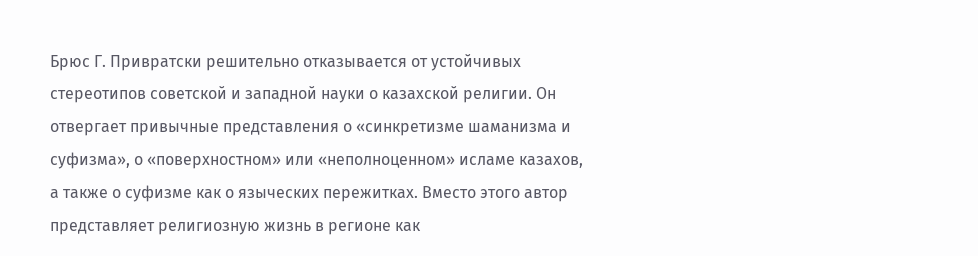Брюс Г. Привратски решительно отказывается от устойчивых стереотипов советской и западной науки о казахской религии. Он отвергает привычные представления о «синкретизме шаманизма и суфизма», о «поверхностном» или «неполноценном» исламе казахов, а также о суфизме как о языческих пережитках. Вместо этого автор представляет религиозную жизнь в регионе как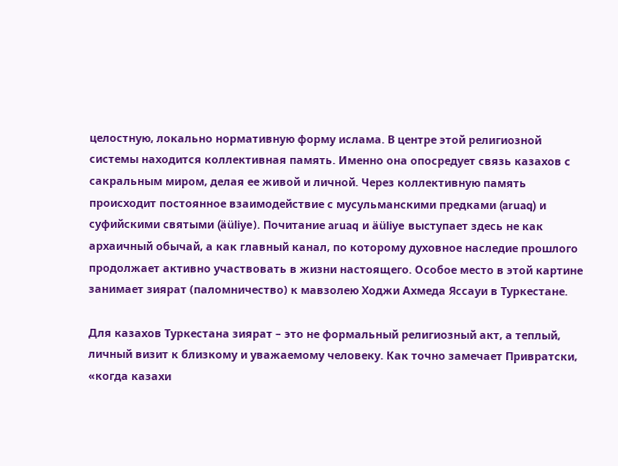целостную, локально нормативную форму ислама. В центре этой религиозной системы находится коллективная память. Именно она опосредует связь казахов с сакральным миром, делая ее живой и личной. Через коллективную память происходит постоянное взаимодействие с мусульманскими предками (aruaq) и суфийскими святыми (äüliye). Почитание aruaq и äüliye выступает здесь не как архаичный обычай, а как главный канал, по которому духовное наследие прошлого продолжает активно участвовать в жизни настоящего. Особое место в этой картине занимает зиярат (паломничество) к мавзолею Ходжи Ахмеда Яссауи в Туркестане.

Для казахов Туркестана зиярат – это не формальный религиозный акт, а теплый, личный визит к близкому и уважаемому человеку. Как точно замечает Привратски, «когда казахи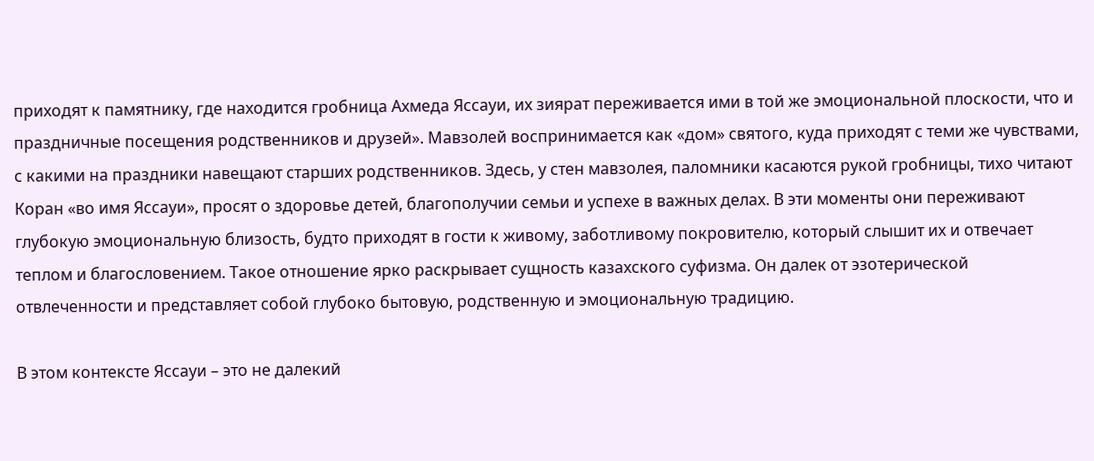приходят к памятнику, где находится гробница Ахмеда Яссауи, их зиярат переживается ими в той же эмоциональной плоскости, что и праздничные посещения родственников и друзей». Мавзолей воспринимается как «дом» святого, куда приходят с теми же чувствами, с какими на праздники навещают старших родственников. Здесь, у стен мавзолея, паломники касаются рукой гробницы, тихо читают Коран «во имя Яссауи», просят о здоровье детей, благополучии семьи и успехе в важных делах. В эти моменты они переживают глубокую эмоциональную близость, будто приходят в гости к живому, заботливому покровителю, который слышит их и отвечает теплом и благословением. Такое отношение ярко раскрывает сущность казахского суфизма. Он далек от эзотерической отвлеченности и представляет собой глубоко бытовую, родственную и эмоциональную традицию.

В этом контексте Яссауи – это не далекий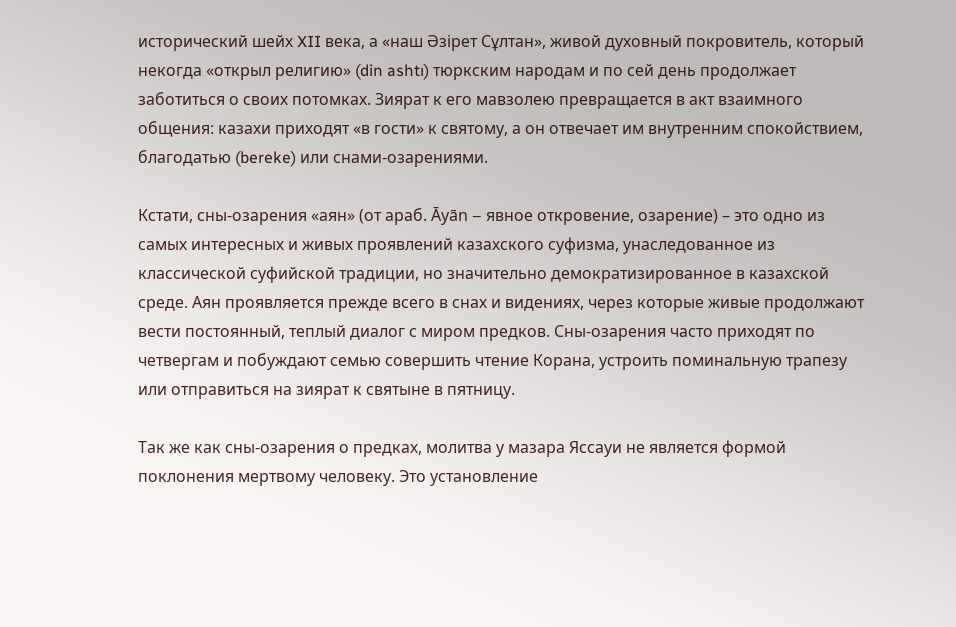исторический шейх XII века, а «наш Әзірет Сұлтан», живой духовный покровитель, который некогда «открыл религию» (din ashtı) тюркским народам и по сей день продолжает заботиться о своих потомках. Зиярат к его мавзолею превращается в акт взаимного общения: казахи приходят «в гости» к святому, а он отвечает им внутренним спокойствием, благодатью (bereke) или снами-озарениями.

Кстати, сны-озарения «аян» (от араб. Āyān – явное откровение, озарение) – это одно из самых интересных и живых проявлений казахского суфизма, унаследованное из классической суфийской традиции, но значительно демократизированное в казахской среде. Аян проявляется прежде всего в снах и видениях, через которые живые продолжают вести постоянный, теплый диалог с миром предков. Сны-озарения часто приходят по четвергам и побуждают семью совершить чтение Корана, устроить поминальную трапезу или отправиться на зиярат к святыне в пятницу.

Так же как сны-озарения о предках, молитва у мазара Яссауи не является формой поклонения мертвому человеку. Это установление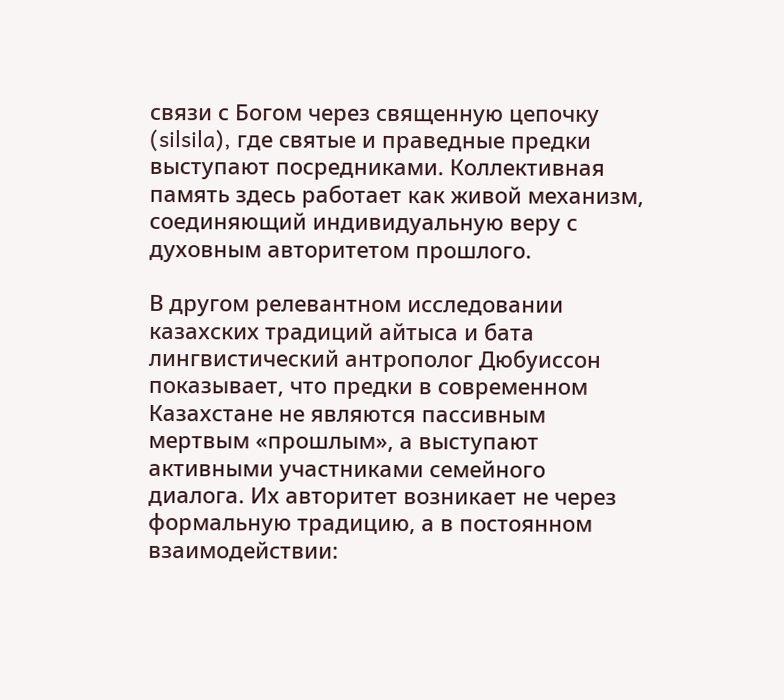связи с Богом через священную цепочку (silsila), где святые и праведные предки выступают посредниками. Коллективная память здесь работает как живой механизм, соединяющий индивидуальную веру с духовным авторитетом прошлого.

В другом релевантном исследовании казахских традиций айтыса и бата лингвистический антрополог Дюбуиссон показывает, что предки в современном Казахстане не являются пассивным мертвым «прошлым», а выступают активными участниками семейного диалога. Их авторитет возникает не через формальную традицию, а в постоянном взаимодействии: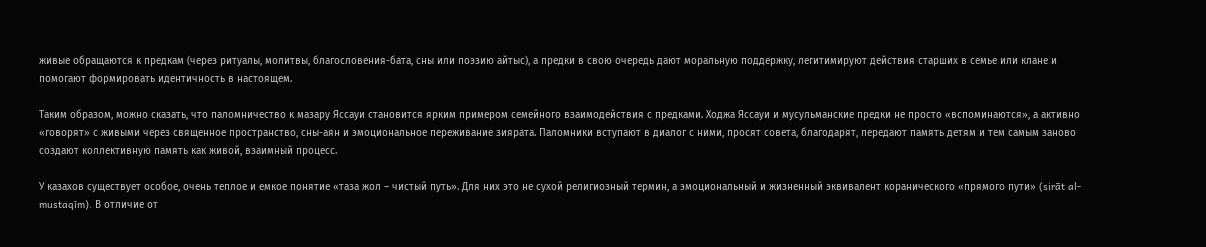живые обращаются к предкам (через ритуалы, молитвы, благословения-бата, сны или поэзию айтыс), а предки в свою очередь дают моральную поддержку, легитимируют действия старших в семье или клане и помогают формировать идентичность в настоящем.

Таким образом, можно сказать, что паломничество к мазару Яссауи становится ярким примером семейного взаимодействия с предками. Ходжа Яссауи и мусульманские предки не просто «вспоминаются», а активно «говорят» с живыми через священное пространство, сны-аян и эмоциональное переживание зиярата. Паломники вступают в диалог с ними, просят совета, благодарят, передают память детям и тем самым заново создают коллективную память как живой, взаимный процесс.

У казахов существует особое, очень теплое и емкое понятие «таза жол – чистый путь». Для них это не сухой религиозный термин, а эмоциональный и жизненный эквивалент коранического «прямого пути» (sirāt al-mustaqīm). В отличие от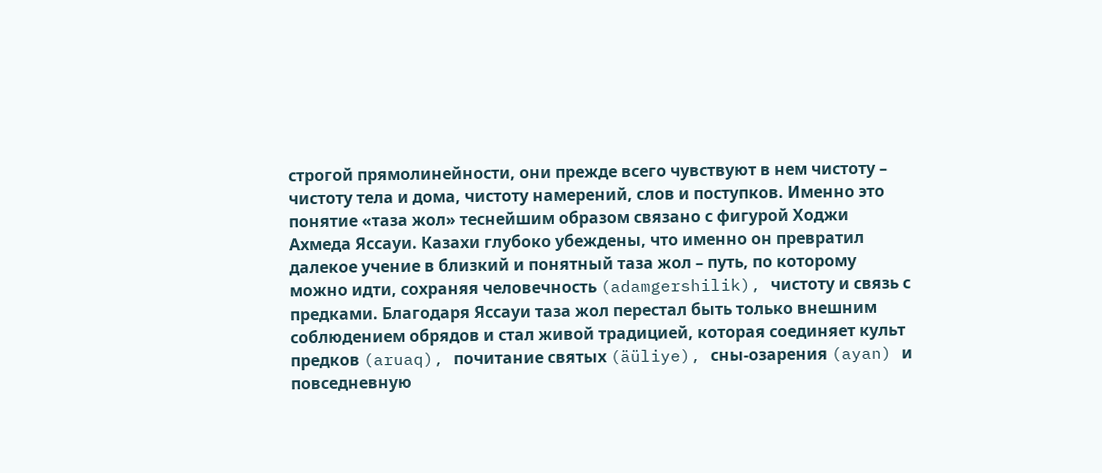строгой прямолинейности, они прежде всего чувствуют в нем чистоту – чистоту тела и дома, чистоту намерений, слов и поступков. Именно это понятие «таза жол» теснейшим образом связано с фигурой Ходжи Ахмеда Яссауи. Казахи глубоко убеждены, что именно он превратил далекое учение в близкий и понятный таза жол – путь, по которому можно идти, сохраняя человечность (adamgershilik), чистоту и связь с предками. Благодаря Яссауи таза жол перестал быть только внешним соблюдением обрядов и стал живой традицией, которая соединяет культ предков (aruaq), почитание святых (äüliye), сны-озарения (ayan) и повседневную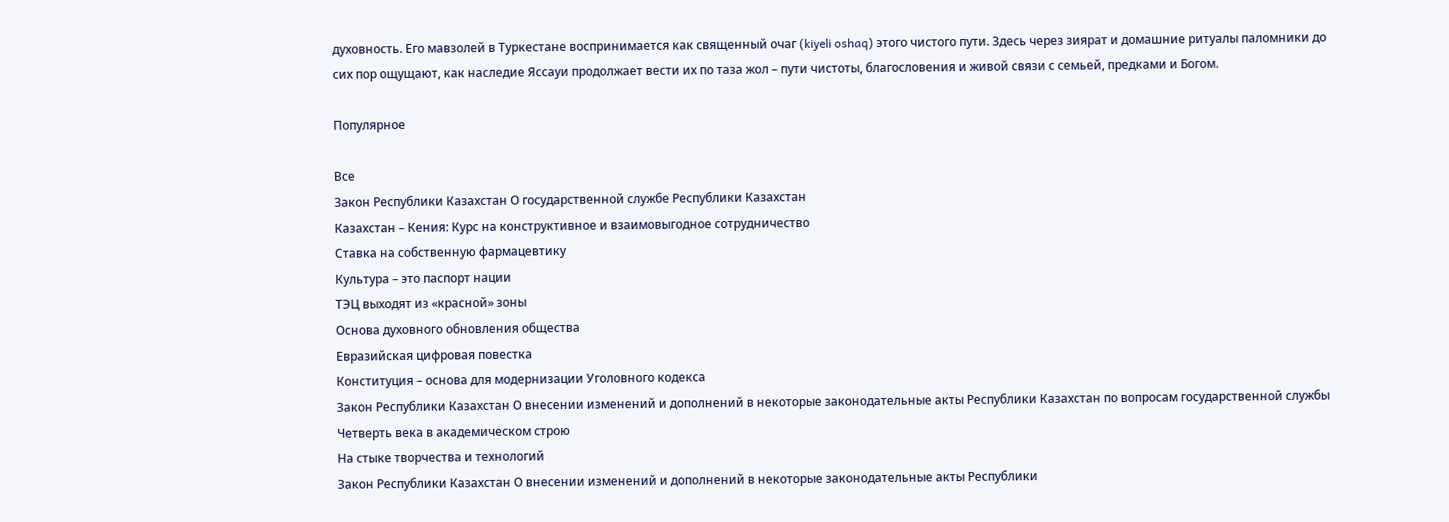духовность. Его мавзолей в Туркестане воспринимается как священный очаг (kiyeli oshaq) этого чистого пути. Здесь через зиярат и домашние ритуалы паломники до сих пор ощущают, как наследие Яссауи продолжает вести их по таза жол – пути чистоты, благословения и живой связи с семьей, предками и Богом.

Популярное

Все
Закон Республики Казахстан О государственной службе Республики Казахстан
Казахстан – Кения: Курс на конструктивное и взаимовыгодное сотрудничество
Ставка на собственную фармацевтику
Культура – это паспорт нации
ТЭЦ выходят из «красной» зоны
Основа духовного обновления общества
Евразийская цифровая повестка
Конституция – основа для модернизации Уголовного кодекса
Закон Республики Казахстан О внесении изменений и дополнений в некоторые законодательные акты Республики Казахстан по вопросам государственной службы
Четверть века в академическом строю
На стыке творчества и технологий
Закон Республики Казахстан О внесении изменений и дополнений в некоторые законодательные акты Республики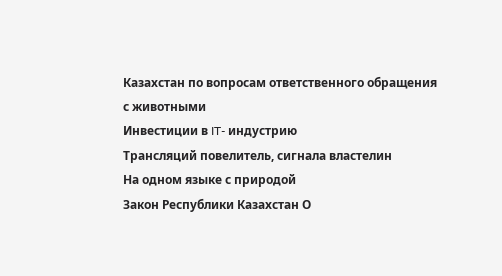Казахстан по вопросам ответственного обращения с животными
Инвестиции в IT- индустрию
Трансляций повелитель, сигнала властелин
На одном языке с природой
Закон Республики Казахстан О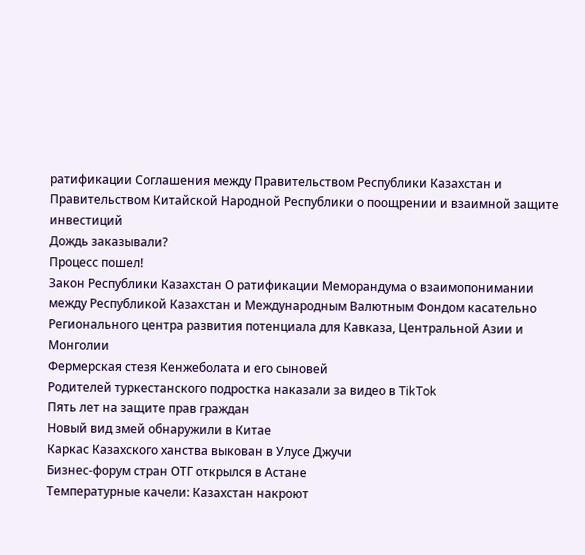ратификации Соглашения между Правительством Республики Казахстан и Правительством Китайской Народной Республики о поощрении и взаимной защите инвестиций
Дождь заказывали?
Процесс пошел!
Закон Республики Казахстан О ратификации Меморандума о взаимопонимании между Республикой Казахстан и Международным Валютным Фондом касательно Регионального центра развития потенциала для Кавказа, Центральной Азии и Монголии
Фермерская стезя Кенжеболата и его сыновей
Родителей туркестанского подростка наказали за видео в TikTok
Пять лет на защите прав граждан
Новый вид змей обнаружили в Китае
Каркас Казахского ханства выкован в Улусе Джучи
Бизнес-форум стран ОТГ открылся в Астане
Температурные качели: Казахстан накроют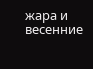жара и весенние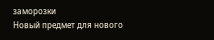заморозки
Новый предмет для нового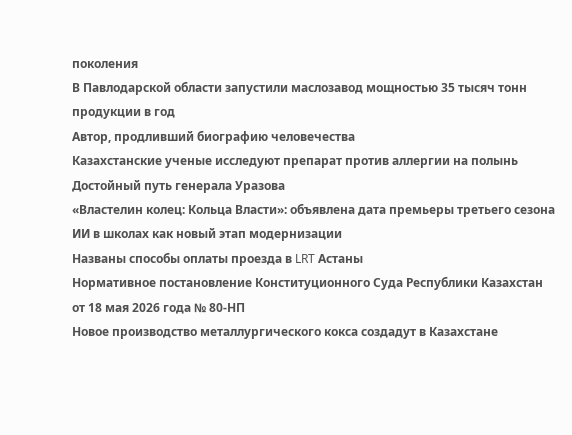поколения
В Павлодарской области запустили маслозавод мощностью 35 тысяч тонн продукции в год
Автор, продливший биографию человечества
Казахстанские ученые исследуют препарат против аллергии на полынь
Достойный путь генерала Уразова
«Властелин колец: Кольца Власти»: объявлена дата премьеры третьего сезона
ИИ в школах как новый этап модернизации
Названы способы оплаты проезда в LRT Астаны
Нормативное постановление Конституционного Суда Республики Казахстан от 18 мая 2026 года № 80-НП
Новое производство металлургического кокса создадут в Казахстане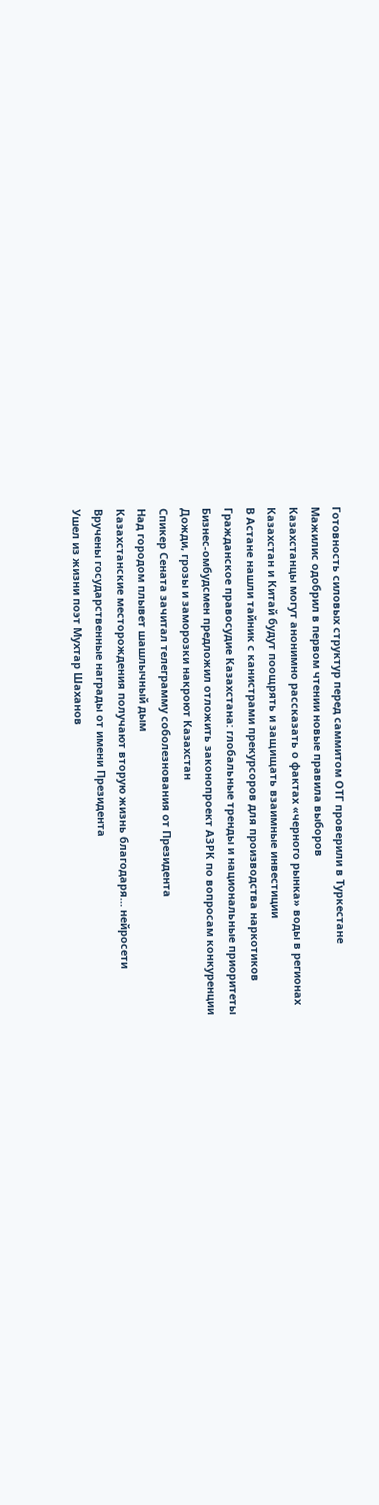Готовность силовых структур перед саммитом ОТГ проверили в Туркестане
Мажилис одобрил в первом чтении новые правила выборов
Казахстанцы могут анонимно рассказать о фактах «черного рынка» воды в регионах
Казахстан и Китай будут поощрять и защищать взаимные инвестиции
В Астане нашли тайник с канистрами прекурсоров для производства наркотиков
Гражданское правосудие Казахстана: глобальные тренды и национальные приоритеты
Бизнес-омбудсмен предложил отложить законопроект АЗРК по вопросам конкуренции
Дожди, грозы и заморозки накроют Казахстан
Спикер Сената зачитал телеграмму соболезнования от Президента
Над городом плывет шашлычный дым
Казахстанские месторождения получают вторую жизнь благодаря… нейросети
Вручены государственные награды от имени Президента
Ушел из жизни поэт Мухтар Шаханов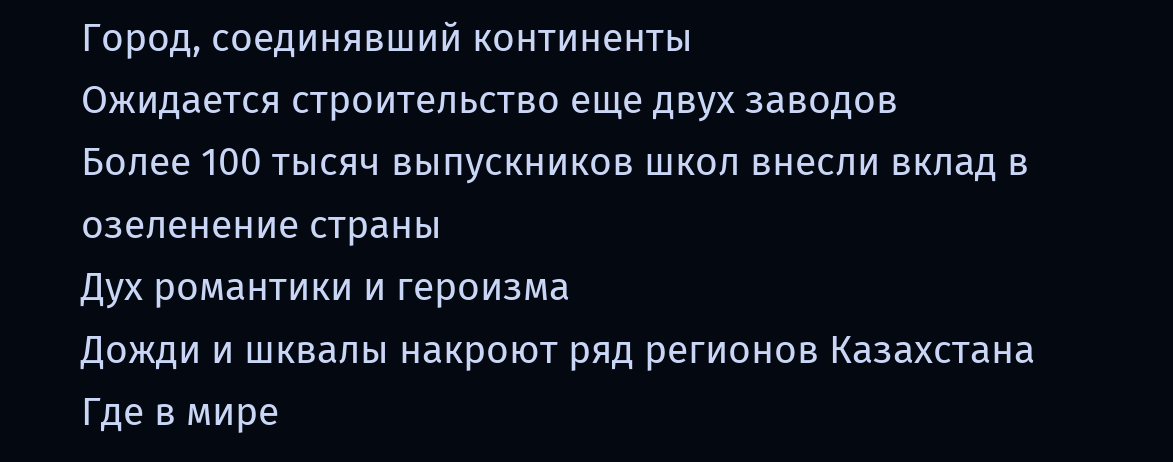Город, соединявший континенты
Ожидается строительство еще двух заводов
Более 100 тысяч выпускников школ внесли вклад в озеленение страны
Дух романтики и героизма
Дожди и шквалы накроют ряд регионов Казахстана
Где в мире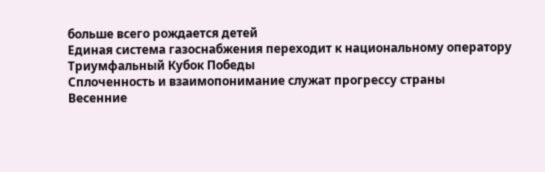больше всего рождается детей
Единая система газоснабжения переходит к национальному оператору
Триумфальный Кубок Победы
Сплоченность и взаимопонимание служат прогрессу страны
Весенние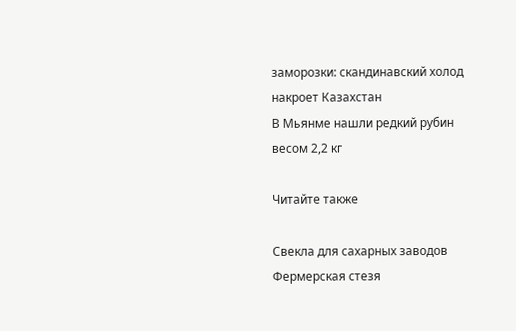заморозки: скандинавский холод накроет Казахстан
В Мьянме нашли редкий рубин весом 2,2 кг

Читайте также

Свекла для сахарных заводов
Фермерская стезя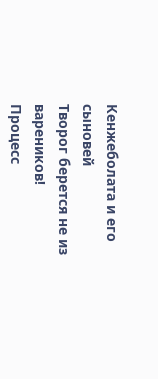Кенжеболата и его сыновей
Творог берется не из вареников!
Процесс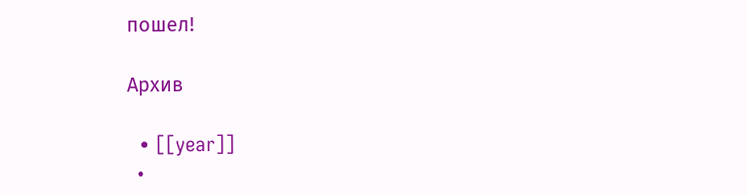пошел!

Архив

  • [[year]]
  •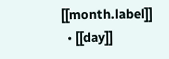[[month.label]]
  • [[day]]